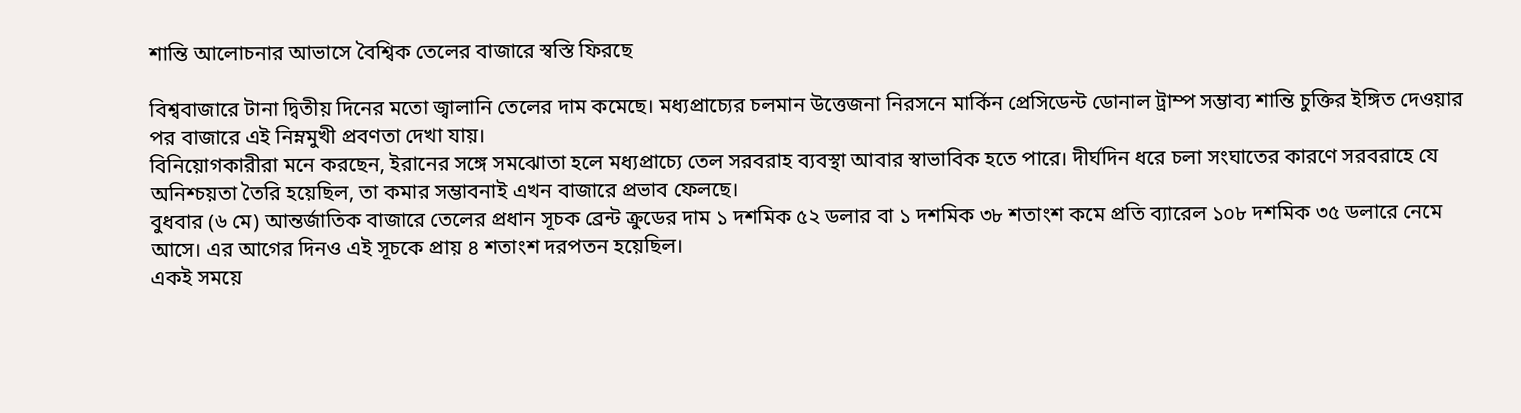শান্তি আলোচনার আভাসে বৈশ্বিক তেলের বাজারে স্বস্তি ফিরছে

বিশ্ববাজারে টানা দ্বিতীয় দিনের মতো জ্বালানি তেলের দাম কমেছে। মধ্যপ্রাচ্যের চলমান উত্তেজনা নিরসনে মার্কিন প্রেসিডেন্ট ডোনাল ট্রাম্প সম্ভাব্য শান্তি চুক্তির ইঙ্গিত দেওয়ার পর বাজারে এই নিম্নমুখী প্রবণতা দেখা যায়।
বিনিয়োগকারীরা মনে করছেন, ইরানের সঙ্গে সমঝোতা হলে মধ্যপ্রাচ্যে তেল সরবরাহ ব্যবস্থা আবার স্বাভাবিক হতে পারে। দীর্ঘদিন ধরে চলা সংঘাতের কারণে সরবরাহে যে অনিশ্চয়তা তৈরি হয়েছিল, তা কমার সম্ভাবনাই এখন বাজারে প্রভাব ফেলছে।
বুধবার (৬ মে) আন্তর্জাতিক বাজারে তেলের প্রধান সূচক ব্রেন্ট ক্রুডের দাম ১ দশমিক ৫২ ডলার বা ১ দশমিক ৩৮ শতাংশ কমে প্রতি ব্যারেল ১০৮ দশমিক ৩৫ ডলারে নেমে আসে। এর আগের দিনও এই সূচকে প্রায় ৪ শতাংশ দরপতন হয়েছিল।
একই সময়ে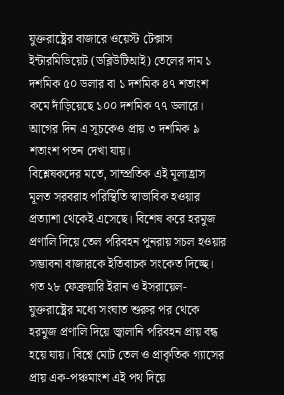যুক্তরাষ্ট্রের বাজারে ওয়েস্ট টেক্সাস ইন্টারমিডিয়েট (ডব্লিউটিআই) তেলের দাম ১ দশমিক ৫০ ডলার বা ১ দশমিক ৪৭ শতাংশ কমে দাঁড়িয়েছে ১০০ দশমিক ৭৭ ডলারে। আগের দিন এ সূচকেও প্রায় ৩ দশমিক ৯ শতাংশ পতন দেখা যায়।
বিশ্লেষকদের মতে, সাম্প্রতিক এই মূল্যহ্রাস মূলত সরবরাহ পরিস্থিতি স্বাভাবিক হওয়ার প্রত্যাশা থেকেই এসেছে। বিশেষ করে হরমুজ প্রণালি দিয়ে তেল পরিবহন পুনরায় সচল হওয়ার সম্ভাবনা বাজারকে ইতিবাচক সংকেত দিচ্ছে।
গত ২৮ ফেব্রুয়ারি ইরান ও ইসরায়েল-যুক্তরাষ্ট্রের মধ্যে সংঘাত শুরুর পর থেকে হরমুজ প্রণালি দিয়ে জ্বালানি পরিবহন প্রায় বন্ধ হয়ে যায়। বিশ্বে মোট তেল ও প্রাকৃতিক গ্যাসের প্রায় এক-পঞ্চমাংশ এই পথ দিয়ে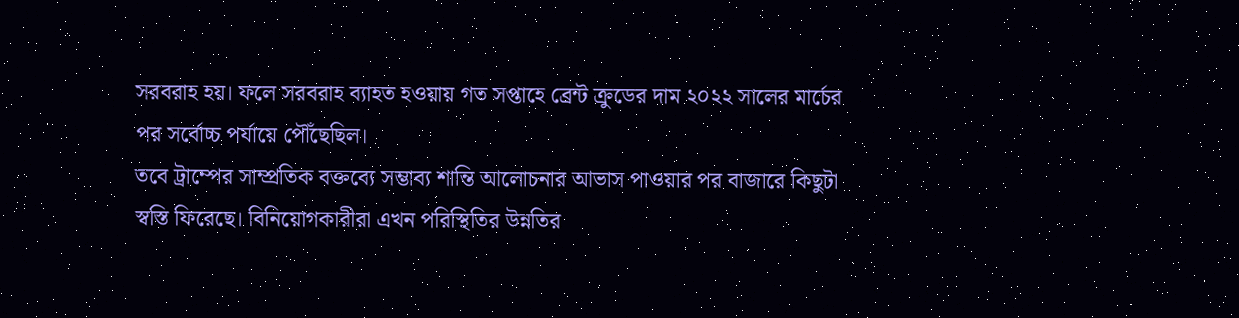সরবরাহ হয়। ফলে সরবরাহ ব্যাহত হওয়ায় গত সপ্তাহে ব্রেন্ট ক্রুডের দাম ২০২২ সালের মার্চের পর সর্বোচ্চ পর্যায়ে পৌঁছেছিল।
তবে ট্রাম্পের সাম্প্রতিক বক্তব্যে সম্ভাব্য শান্তি আলোচনার আভাস পাওয়ার পর বাজারে কিছুটা স্বস্তি ফিরেছে। বিনিয়োগকারীরা এখন পরিস্থিতির উন্নতির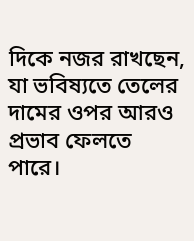দিকে নজর রাখছেন, যা ভবিষ্যতে তেলের দামের ওপর আরও প্রভাব ফেলতে পারে।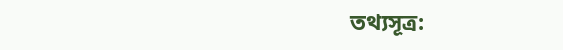তথ্যসূত্র: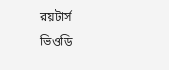রয়টার্স
ভিওডি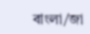বাংলা/জা